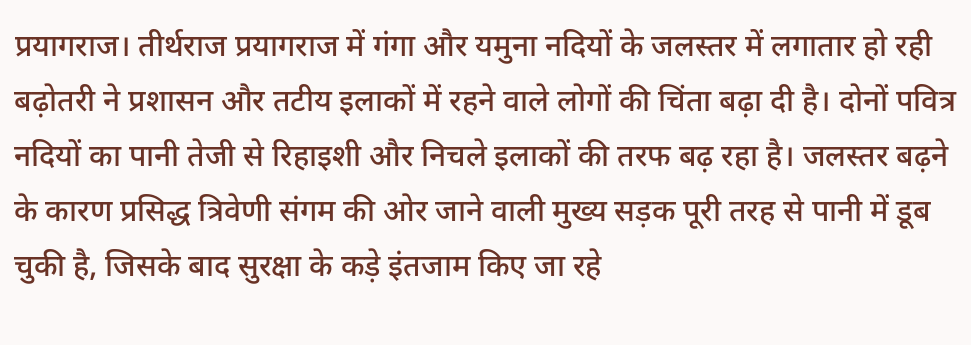प्रयागराज। तीर्थराज प्रयागराज में गंगा और यमुना नदियों के जलस्तर में लगातार हो रही बढ़ोतरी ने प्रशासन और तटीय इलाकों में रहने वाले लोगों की चिंता बढ़ा दी है। दोनों पवित्र नदियों का पानी तेजी से रिहाइशी और निचले इलाकों की तरफ बढ़ रहा है। जलस्तर बढ़ने के कारण प्रसिद्ध त्रिवेणी संगम की ओर जाने वाली मुख्य सड़क पूरी तरह से पानी में डूब चुकी है, जिसके बाद सुरक्षा के कड़े इंतजाम किए जा रहे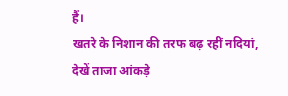हैं।
खतरे के निशान की तरफ बढ़ रहीं नदियां, देखें ताजा आंकड़े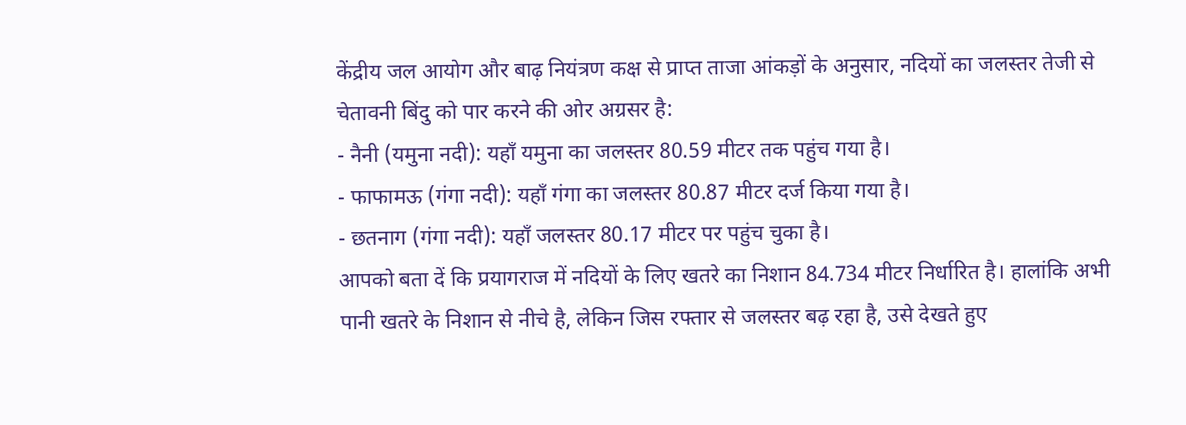केंद्रीय जल आयोग और बाढ़ नियंत्रण कक्ष से प्राप्त ताजा आंकड़ों के अनुसार, नदियों का जलस्तर तेजी से चेतावनी बिंदु को पार करने की ओर अग्रसर है:
- नैनी (यमुना नदी): यहाँ यमुना का जलस्तर 80.59 मीटर तक पहुंच गया है।
- फाफामऊ (गंगा नदी): यहाँ गंगा का जलस्तर 80.87 मीटर दर्ज किया गया है।
- छतनाग (गंगा नदी): यहाँ जलस्तर 80.17 मीटर पर पहुंच चुका है।
आपको बता दें कि प्रयागराज में नदियों के लिए खतरे का निशान 84.734 मीटर निर्धारित है। हालांकि अभी पानी खतरे के निशान से नीचे है, लेकिन जिस रफ्तार से जलस्तर बढ़ रहा है, उसे देखते हुए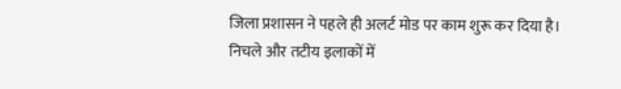जिला प्रशासन ने पहले ही अलर्ट मोड पर काम शुरू कर दिया है।
निचले और तटीय इलाकों में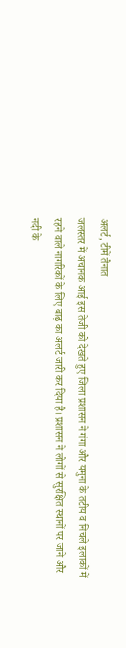अलर्ट, टीमें तैनात
जलस्तर में अचानक आई इस तेजी को देखते हुए जिला प्रशासन ने गंगा और यमुना के तटीय व निचले इलाकों में रहने वाले नागरिकों के लिए बाढ़ का अलर्ट जारी कर दिया है। प्रशासन ने लोगों से सुरक्षित स्थानों पर जाने और नदी के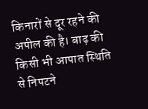किनारों से दूर रहने की अपील की है। बाढ़ की किसी भी आपात स्थिति से निपटने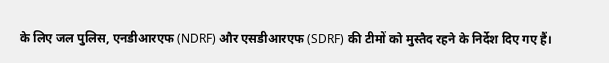के लिए जल पुलिस, एनडीआरएफ (NDRF) और एसडीआरएफ (SDRF) की टीमों को मुस्तैद रहने के निर्देश दिए गए हैं।